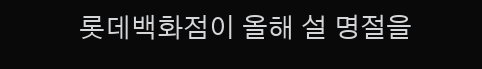롯데백화점이 올해 설 명절을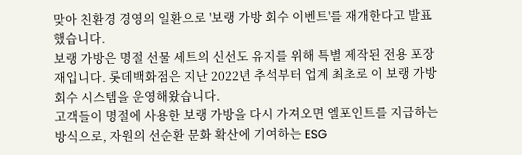맞아 친환경 경영의 일환으로 '보랭 가방 회수 이벤트'를 재개한다고 발표했습니다.
보랭 가방은 명절 선물 세트의 신선도 유지를 위해 특별 제작된 전용 포장재입니다. 롯데백화점은 지난 2022년 추석부터 업계 최초로 이 보랭 가방 회수 시스템을 운영해왔습니다.
고객들이 명절에 사용한 보랭 가방을 다시 가져오면 엘포인트를 지급하는 방식으로, 자원의 선순환 문화 확산에 기여하는 ESG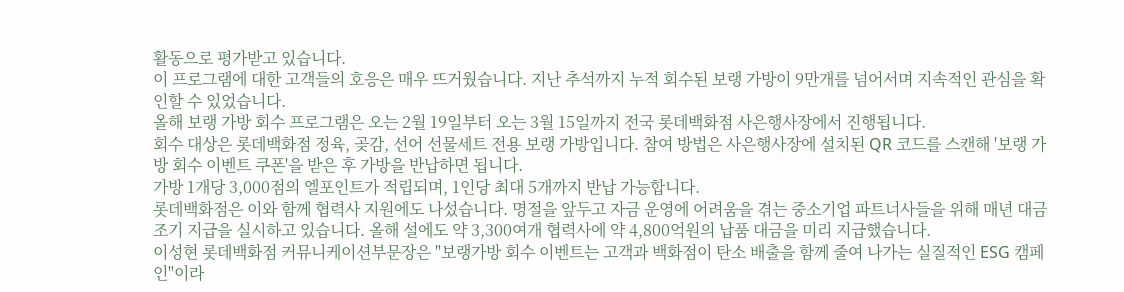활동으로 평가받고 있습니다.
이 프로그램에 대한 고객들의 호응은 매우 뜨거웠습니다. 지난 추석까지 누적 회수된 보랭 가방이 9만개를 넘어서며 지속적인 관심을 확인할 수 있었습니다.
올해 보랭 가방 회수 프로그램은 오는 2월 19일부터 오는 3월 15일까지 전국 롯데백화점 사은행사장에서 진행됩니다.
회수 대상은 롯데백화점 정육, 곶감, 선어 선물세트 전용 보랭 가방입니다. 참여 방법은 사은행사장에 설치된 QR 코드를 스캔해 '보랭 가방 회수 이벤트 쿠폰'을 받은 후 가방을 반납하면 됩니다.
가방 1개당 3,000점의 엘포인트가 적립되며, 1인당 최대 5개까지 반납 가능합니다.
롯데백화점은 이와 함께 협력사 지원에도 나섰습니다. 명절을 앞두고 자금 운영에 어려움을 겪는 중소기업 파트너사들을 위해 매년 대금 조기 지급을 실시하고 있습니다. 올해 설에도 약 3,300여개 협력사에 약 4,800억원의 납품 대금을 미리 지급했습니다.
이성현 롯데백화점 커뮤니케이션부문장은 "보랭가방 회수 이벤트는 고객과 백화점이 탄소 배출을 함께 줄여 나가는 실질적인 ESG 캠페인"이라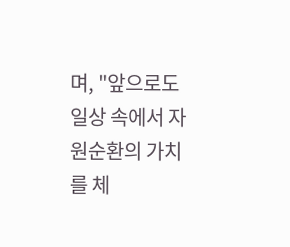며, "앞으로도 일상 속에서 자원순환의 가치를 체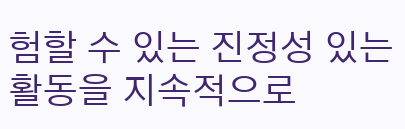험할 수 있는 진정성 있는 활동을 지속적으로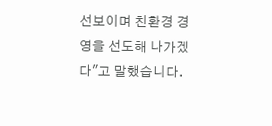선보이며 친환경 경영을 선도해 나가겠다"고 말했습니다.